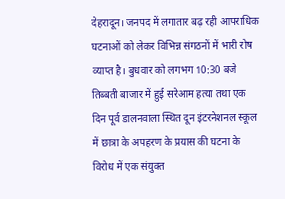देहरादून। जनपद में लगातार बढ़ रही आपराधिक घटनाओं को लेकर विभिन्न संगठनों में भारी रोष व्याप्त है। बुधवार को लगभग 10:30 बजे तिब्बती बाजार में हुई सरेआम हत्या तथा एक दिन पूर्व डालनवाला स्थित दून इंटरनेशनल स्कूल में छात्रा के अपहरण के प्रयास की घटना के विरोध में एक संयुक्त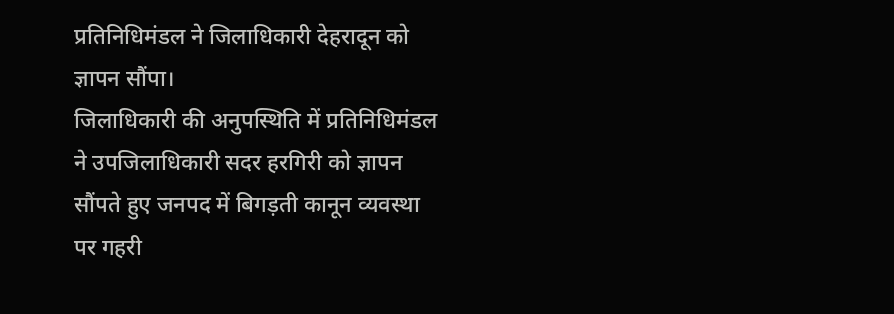प्रतिनिधिमंडल ने जिलाधिकारी देहरादून को ज्ञापन सौंपा।
जिलाधिकारी की अनुपस्थिति में प्रतिनिधिमंडल ने उपजिलाधिकारी सदर हरगिरी को ज्ञापन सौंपते हुए जनपद में बिगड़ती कानून व्यवस्था पर गहरी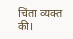चिंता व्यक्त की।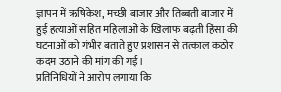ज्ञापन में ऋषिकेश, मच्छी बाजार और तिब्बती बाजार में हुई हत्याओं सहित महिलाओं के खिलाफ बढ़ती हिंसा की घटनाओं को गंभीर बताते हुए प्रशासन से तत्काल कठोर कदम उठाने की मांग की गई।
प्रतिनिधियों ने आरोप लगाया कि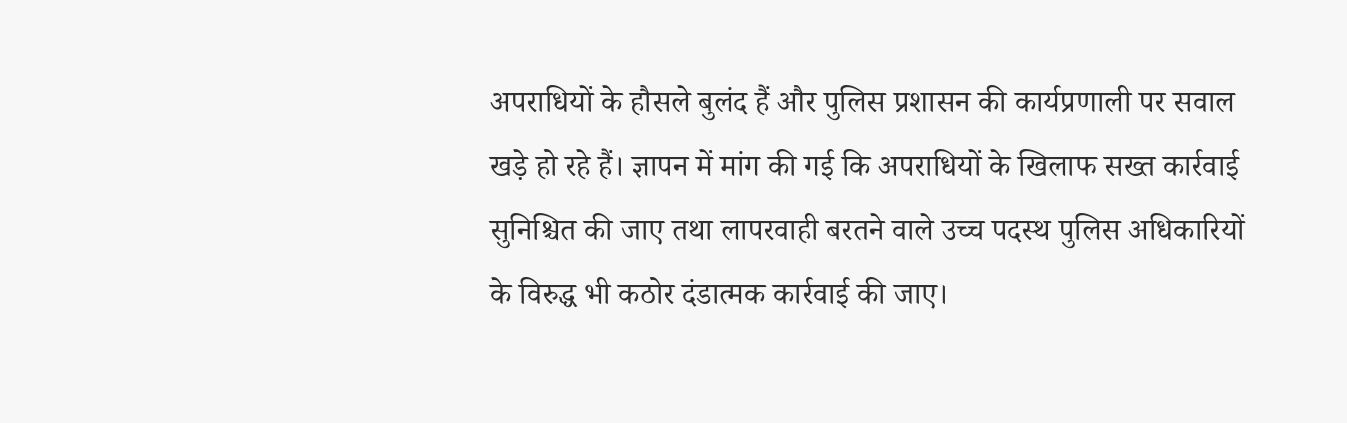अपराधियों के हौसले बुलंद हैं और पुलिस प्रशासन की कार्यप्रणाली पर सवाल खड़े हो रहे हैं। ज्ञापन में मांग की गई कि अपराधियों के खिलाफ सख्त कार्रवाई सुनिश्चित की जाए तथा लापरवाही बरतने वाले उच्च पदस्थ पुलिस अधिकारियों के विरुद्ध भी कठोर दंडात्मक कार्रवाई की जाए।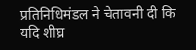प्रतिनिधिमंडल ने चेतावनी दी कि यदि शीघ्र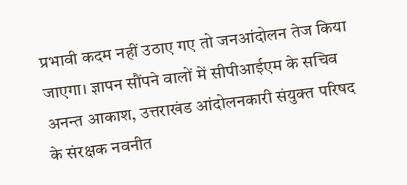प्रभावी कदम नहीं उठाए गए तो जनआंदोलन तेज किया जाएगा। ज्ञापन सौंपने वालों में सीपीआईएम के सचिव अनन्त आकाश, उत्तराखंड आंदोलनकारी संयुक्त परिषद के संरक्षक नवनीत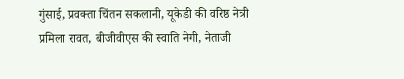गुंसाई, प्रवक्ता चिंतन सकलानी, यूकेडी की वरिष्ठ नेत्री प्रमिला रावत, बीजीवीएस की स्वाति नेगी, नेताजी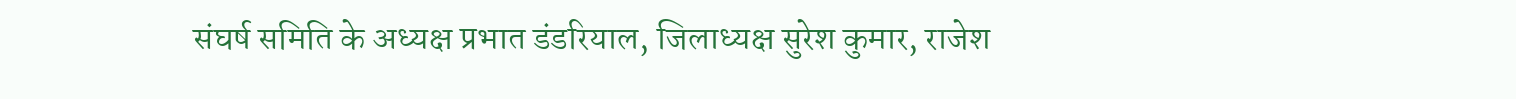संघर्ष समिति के अध्यक्ष प्रभात डंडरियाल, जिलाध्यक्ष सुरेश कुमार, राजेश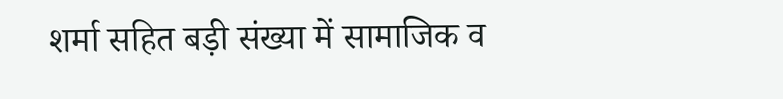शर्मा सहित बड़ी संख्या में सामाजिक व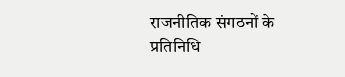राजनीतिक संगठनों के प्रतिनिधि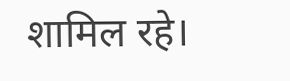शामिल रहे।